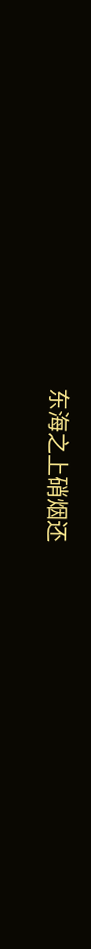东海之上硝烟还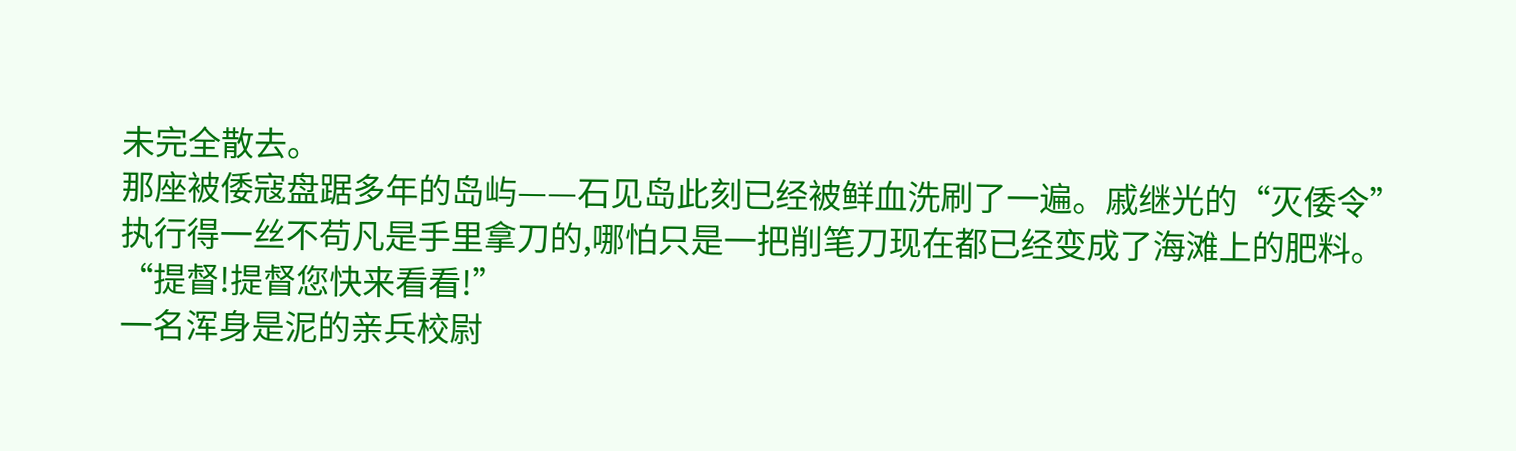未完全散去。
那座被倭寇盘踞多年的岛屿——石见岛此刻已经被鲜血洗刷了一遍。戚继光的“灭倭令”执行得一丝不苟凡是手里拿刀的,哪怕只是一把削笔刀现在都已经变成了海滩上的肥料。
“提督!提督您快来看看!”
一名浑身是泥的亲兵校尉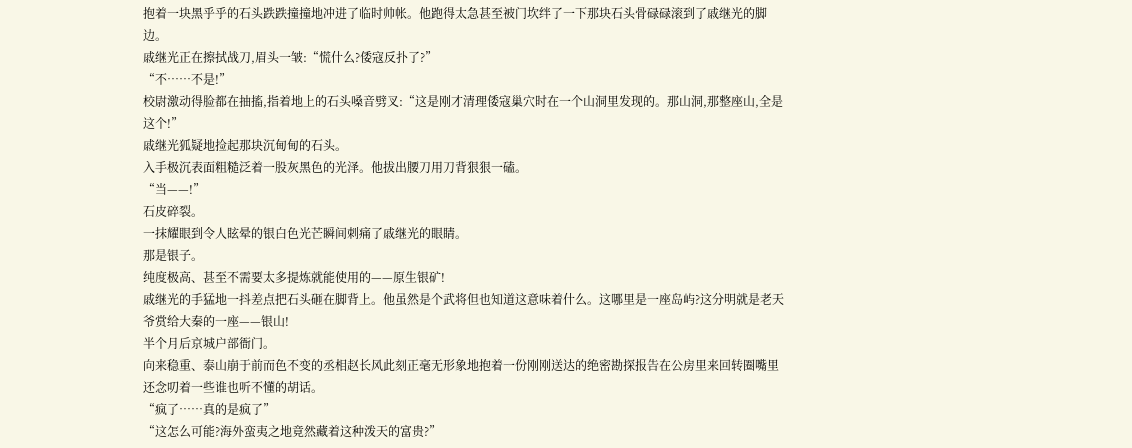抱着一块黑乎乎的石头跌跌撞撞地冲进了临时帅帐。他跑得太急甚至被门坎绊了一下那块石头骨碌碌滚到了戚继光的脚边。
戚继光正在擦拭战刀,眉头一皱:“慌什么?倭寇反扑了?”
“不……不是!”
校尉激动得脸都在抽搐,指着地上的石头嗓音劈叉:“这是刚才清理倭寇巢穴时在一个山洞里发现的。那山洞,那整座山,全是这个!”
戚继光狐疑地捡起那块沉甸甸的石头。
入手极沉表面粗糙泛着一股灰黑色的光泽。他拔出腰刀用刀背狠狠一磕。
“当——!”
石皮碎裂。
一抹耀眼到令人眩晕的银白色光芒瞬间刺痛了戚继光的眼睛。
那是银子。
纯度极高、甚至不需要太多提炼就能使用的——原生银矿!
戚继光的手猛地一抖差点把石头砸在脚背上。他虽然是个武将但也知道这意味着什么。这哪里是一座岛屿?这分明就是老天爷赏给大秦的一座——银山!
半个月后京城户部衙门。
向来稳重、泰山崩于前而色不变的丞相赵长风此刻正毫无形象地抱着一份刚刚送达的绝密勘探报告在公房里来回转圈嘴里还念叨着一些谁也听不懂的胡话。
“疯了……真的是疯了”
“这怎么可能?海外蛮夷之地竟然藏着这种泼天的富贵?”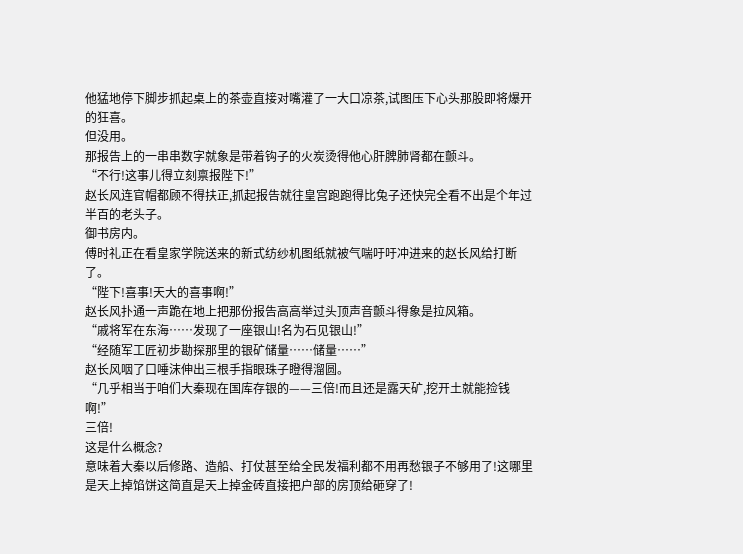他猛地停下脚步抓起桌上的茶壶直接对嘴灌了一大口凉茶,试图压下心头那股即将爆开的狂喜。
但没用。
那报告上的一串串数字就象是带着钩子的火炭烫得他心肝脾肺肾都在颤斗。
“不行!这事儿得立刻禀报陛下!”
赵长风连官帽都顾不得扶正,抓起报告就往皇宫跑跑得比兔子还快完全看不出是个年过半百的老头子。
御书房内。
傅时礼正在看皇家学院送来的新式纺纱机图纸就被气喘吁吁冲进来的赵长风给打断了。
“陛下!喜事!天大的喜事啊!”
赵长风扑通一声跪在地上把那份报告高高举过头顶声音颤斗得象是拉风箱。
“戚将军在东海……发现了一座银山!名为石见银山!”
“经随军工匠初步勘探那里的银矿储量……储量……”
赵长风咽了口唾沫伸出三根手指眼珠子瞪得溜圆。
“几乎相当于咱们大秦现在国库存银的——三倍!而且还是露天矿,挖开土就能捡钱啊!”
三倍!
这是什么概念?
意味着大秦以后修路、造船、打仗甚至给全民发福利都不用再愁银子不够用了!这哪里是天上掉馅饼这简直是天上掉金砖直接把户部的房顶给砸穿了!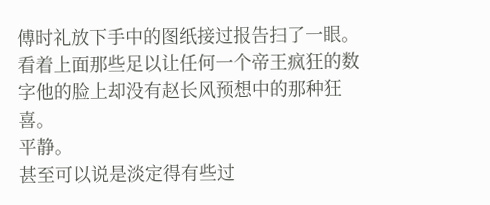傅时礼放下手中的图纸接过报告扫了一眼。
看着上面那些足以让任何一个帝王疯狂的数字他的脸上却没有赵长风预想中的那种狂喜。
平静。
甚至可以说是淡定得有些过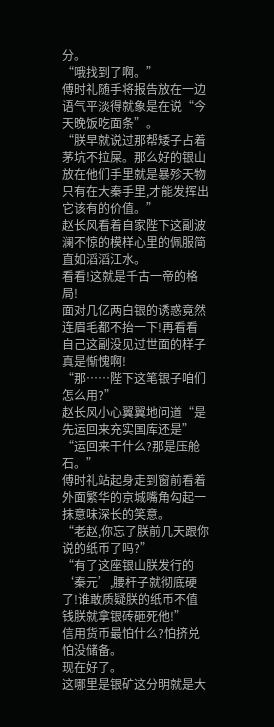分。
“哦找到了啊。”
傅时礼随手将报告放在一边语气平淡得就象是在说“今天晚饭吃面条”。
“朕早就说过那帮矮子占着茅坑不拉屎。那么好的银山放在他们手里就是暴殄天物只有在大秦手里,才能发挥出它该有的价值。”
赵长风看着自家陛下这副波澜不惊的模样心里的佩服简直如滔滔江水。
看看!这就是千古一帝的格局!
面对几亿两白银的诱惑竟然连眉毛都不抬一下!再看看自己这副没见过世面的样子真是惭愧啊!
“那……陛下这笔银子咱们怎么用?”
赵长风小心翼翼地问道“是先运回来充实国库还是”
“运回来干什么?那是压舱石。”
傅时礼站起身走到窗前看着外面繁华的京城嘴角勾起一抹意味深长的笑意。
“老赵,你忘了朕前几天跟你说的纸币了吗?”
“有了这座银山朕发行的‘秦元’,腰杆子就彻底硬了!谁敢质疑朕的纸币不值钱朕就拿银砖砸死他!”
信用货币最怕什么?怕挤兑怕没储备。
现在好了。
这哪里是银矿这分明就是大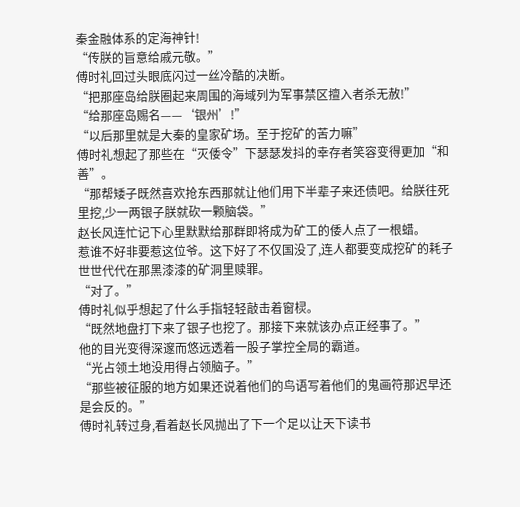秦金融体系的定海神针!
“传朕的旨意给戚元敬。”
傅时礼回过头眼底闪过一丝冷酷的决断。
“把那座岛给朕圈起来周围的海域列为军事禁区擅入者杀无赦!”
“给那座岛赐名——‘银州’!”
“以后那里就是大秦的皇家矿场。至于挖矿的苦力嘛”
傅时礼想起了那些在“灭倭令”下瑟瑟发抖的幸存者笑容变得更加“和善”。
“那帮矮子既然喜欢抢东西那就让他们用下半辈子来还债吧。给朕往死里挖,少一两银子朕就砍一颗脑袋。”
赵长风连忙记下心里默默给那群即将成为矿工的倭人点了一根蜡。
惹谁不好非要惹这位爷。这下好了不仅国没了,连人都要变成挖矿的耗子世世代代在那黑漆漆的矿洞里赎罪。
“对了。”
傅时礼似乎想起了什么手指轻轻敲击着窗棂。
“既然地盘打下来了银子也挖了。那接下来就该办点正经事了。”
他的目光变得深邃而悠远透着一股子掌控全局的霸道。
“光占领土地没用得占领脑子。”
“那些被征服的地方如果还说着他们的鸟语写着他们的鬼画符那迟早还是会反的。”
傅时礼转过身,看着赵长风抛出了下一个足以让天下读书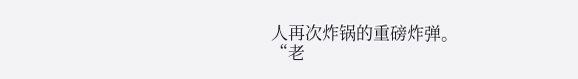人再次炸锅的重磅炸弹。
“老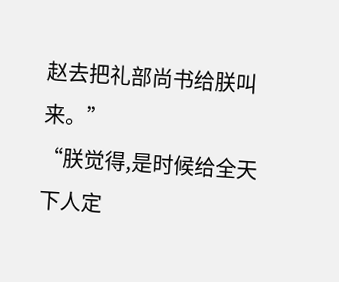赵去把礼部尚书给朕叫来。”
“朕觉得,是时候给全天下人定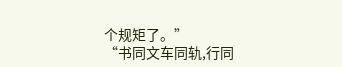个规矩了。”
“书同文车同轨,行同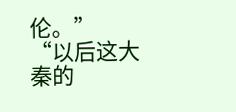伦。”
“以后这大秦的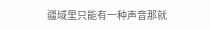疆域里只能有一种声音那就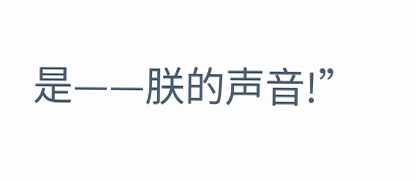是——朕的声音!”